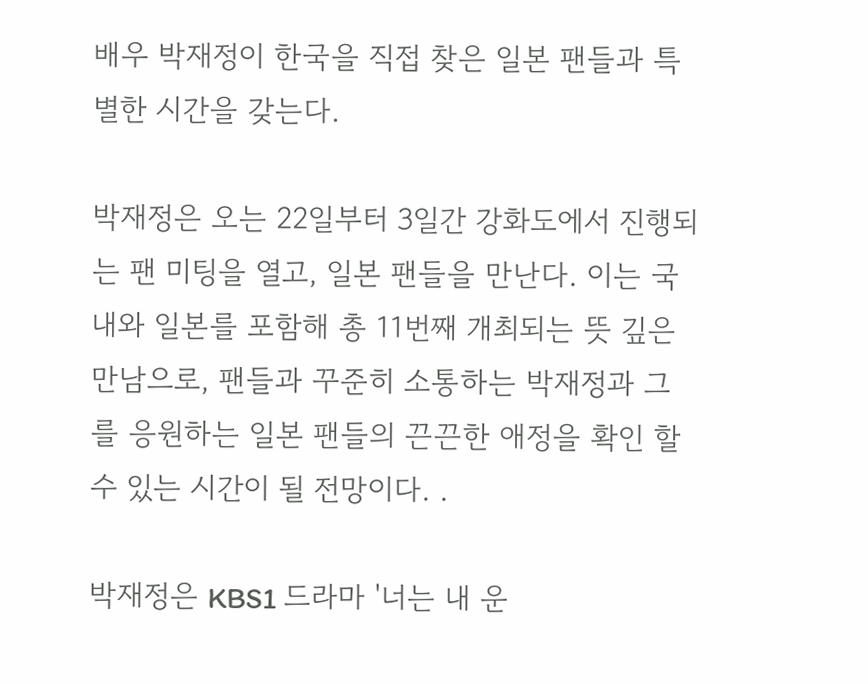배우 박재정이 한국을 직접 찾은 일본 팬들과 특별한 시간을 갖는다.

박재정은 오는 22일부터 3일간 강화도에서 진행되는 팬 미팅을 열고, 일본 팬들을 만난다. 이는 국내와 일본를 포함해 총 11번째 개최되는 뜻 깊은 만남으로, 팬들과 꾸준히 소통하는 박재정과 그를 응원하는 일본 팬들의 끈끈한 애정을 확인 할 수 있는 시간이 될 전망이다. .

박재정은 KBS1 드라마 '너는 내 운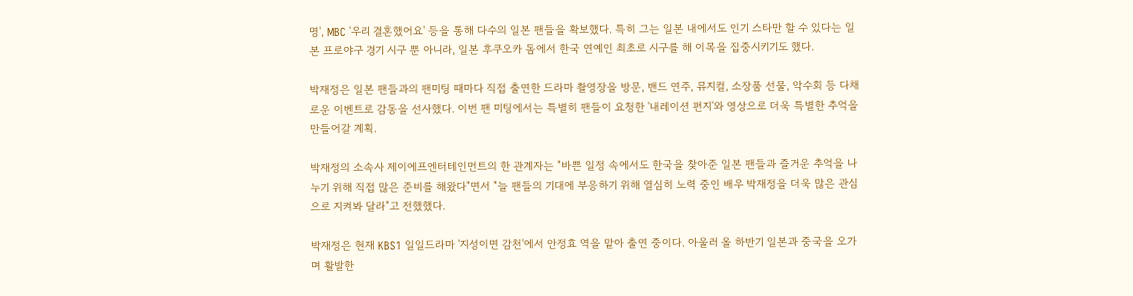명', MBC '우리 결혼했어요' 등을 통해 다수의 일본 팬들을 확보했다. 특히 그는 일본 내에서도 인기 스타만 할 수 있다는 일본 프로야구 경기 시구 뿐 아니라, 일본 후쿠오카 돔에서 한국 연예인 최초로 시구를 해 이목을 집중시키기도 했다.

박재정은 일본 팬들과의 팬미팅 때마다 직접 출연한 드라마 촬영장을 방문, 밴드 연주, 뮤지컬, 소장품 선물, 악수회 등 다채로운 이벤트로 감동을 선사했다. 이번 팬 미팅에서는 특별히 팬들이 요청한 '내레이션 편지'와 영상으로 더욱 특별한 추억을 만들어갈 계획.

박재정의 소속사 제이에프엔터테인먼트의 한 관계자는 "바쁜 일정 속에서도 한국을 찾아준 일본 팬들과 즐거운 추억을 나누기 위해 직접 많은 준비를 해왔다"면서 "늘 팬들의 기대에 부응하기 위해 열심히 노력 중인 배우 박재정을 더욱 많은 관심으로 지켜봐 달라"고 전했했다.

박재정은 현재 KBS1 일일드라마 '지성이면 감천'에서 안정효 역을 맡아 출연 중이다. 아울러 올 하반기 일본과 중국을 오가며 활발한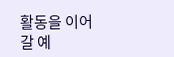활동을 이어갈 예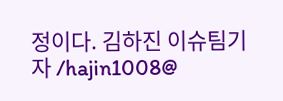정이다. 김하진 이슈팀기자 /hajin1008@